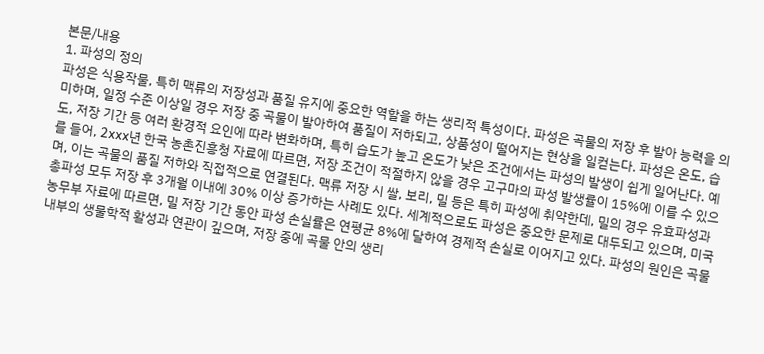본문/내용
1. 파성의 정의
파성은 식용작물, 특히 맥류의 저장성과 품질 유지에 중요한 역할을 하는 생리적 특성이다. 파성은 곡물의 저장 후 발아 능력을 의미하며, 일정 수준 이상일 경우 저장 중 곡물이 발아하여 품질이 저하되고, 상품성이 떨어지는 현상을 일컫는다. 파성은 온도, 습도, 저장 기간 등 여러 환경적 요인에 따라 변화하며, 특히 습도가 높고 온도가 낮은 조건에서는 파성의 발생이 쉽게 일어난다. 예를 들어, 2xxx년 한국 농촌진흥청 자료에 따르면, 저장 조건이 적절하지 않을 경우 고구마의 파성 발생률이 15%에 이를 수 있으며, 이는 곡물의 품질 저하와 직접적으로 연결된다. 맥류 저장 시 쌀, 보리, 밀 등은 특히 파성에 취약한데, 밀의 경우 유효파성과 총파성 모두 저장 후 3개월 이내에 30% 이상 증가하는 사례도 있다. 세계적으로도 파성은 중요한 문제로 대두되고 있으며, 미국 농무부 자료에 따르면, 밀 저장 기간 동안 파성 손실률은 연평균 8%에 달하여 경제적 손실로 이어지고 있다. 파성의 원인은 곡물 내부의 생물학적 활성과 연관이 깊으며, 저장 중에 곡물 안의 생리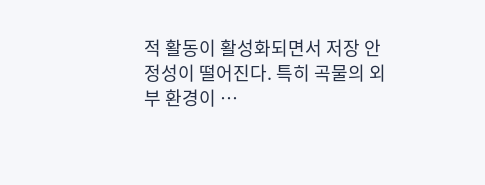적 활동이 활성화되면서 저장 안정성이 떨어진다. 특히 곡물의 외부 환경이 …